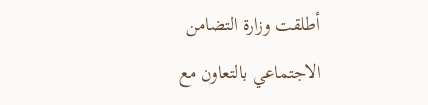أطلقت وزارة التضامن الاجتماعي بالتعاون مع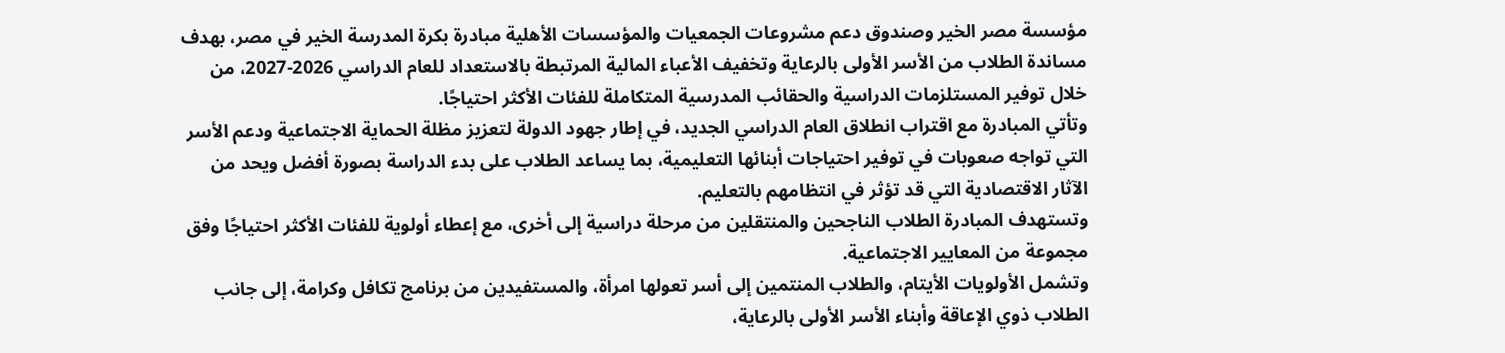مؤسسة مصر الخير وصندوق دعم مشروعات الجمعيات والمؤسسات الأهلية مبادرة بكرة المدرسة الخير في مصر، بهدف مساندة الطلاب من الأسر الأولى بالرعاية وتخفيف الأعباء المالية المرتبطة بالاستعداد للعام الدراسي 2026-2027، من خلال توفير المستلزمات الدراسية والحقائب المدرسية المتكاملة للفئات الأكثر احتياجًا.
وتأتي المبادرة مع اقتراب انطلاق العام الدراسي الجديد، في إطار جهود الدولة لتعزيز مظلة الحماية الاجتماعية ودعم الأسر التي تواجه صعوبات في توفير احتياجات أبنائها التعليمية، بما يساعد الطلاب على بدء الدراسة بصورة أفضل ويحد من الآثار الاقتصادية التي قد تؤثر في انتظامهم بالتعليم.
وتستهدف المبادرة الطلاب الناجحين والمنتقلين من مرحلة دراسية إلى أخرى، مع إعطاء أولوية للفئات الأكثر احتياجًا وفق مجموعة من المعايير الاجتماعية.
وتشمل الأولويات الأيتام، والطلاب المنتمين إلى أسر تعولها امرأة، والمستفيدين من برنامج تكافل وكرامة، إلى جانب الطلاب ذوي الإعاقة وأبناء الأسر الأولى بالرعاية،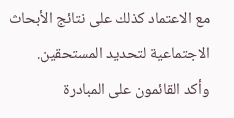مع الاعتماد كذلك على نتائج الأبحاث الاجتماعية لتحديد المستحقين.
وأكد القائمون على المبادرة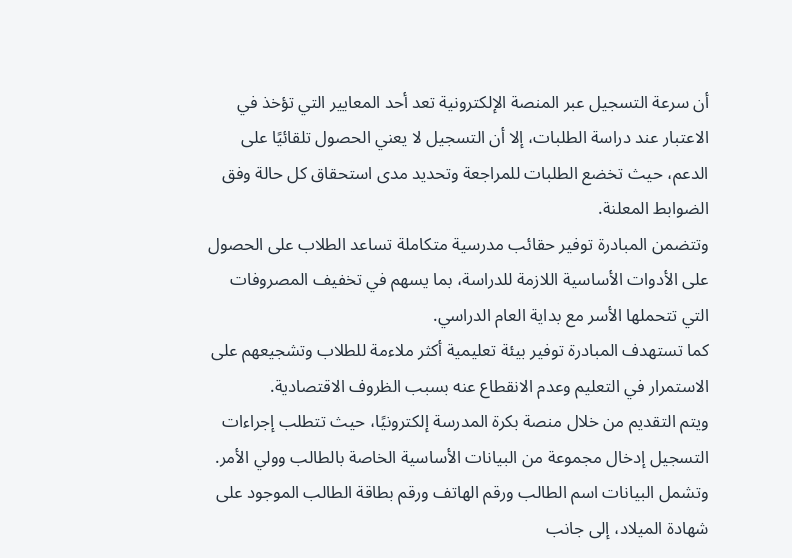أن سرعة التسجيل عبر المنصة الإلكترونية تعد أحد المعايير التي تؤخذ في الاعتبار عند دراسة الطلبات، إلا أن التسجيل لا يعني الحصول تلقائيًا على الدعم، حيث تخضع الطلبات للمراجعة وتحديد مدى استحقاق كل حالة وفق الضوابط المعلنة.
وتتضمن المبادرة توفير حقائب مدرسية متكاملة تساعد الطلاب على الحصول على الأدوات الأساسية اللازمة للدراسة، بما يسهم في تخفيف المصروفات التي تتحملها الأسر مع بداية العام الدراسي.
كما تستهدف المبادرة توفير بيئة تعليمية أكثر ملاءمة للطلاب وتشجيعهم على الاستمرار في التعليم وعدم الانقطاع عنه بسبب الظروف الاقتصادية.
ويتم التقديم من خلال منصة بكرة المدرسة إلكترونيًا، حيث تتطلب إجراءات التسجيل إدخال مجموعة من البيانات الأساسية الخاصة بالطالب وولي الأمر.
وتشمل البيانات اسم الطالب ورقم الهاتف ورقم بطاقة الطالب الموجود على شهادة الميلاد، إلى جانب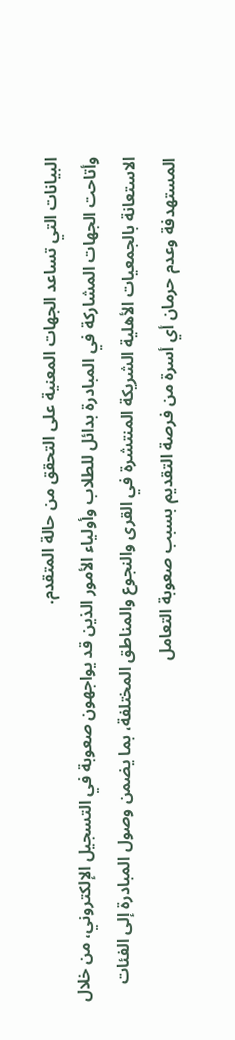البيانات التي تساعد الجهات المعنية على التحقق من حالة المتقدم.
وأتاحت الجهات المشاركة في المبادرة بدائل للطلاب وأولياء الأمور الذين قد يواجهون صعوبة في التسجيل الإلكتروني، من خلال الاستعانة بالجمعيات الأهلية الشريكة المنتشرة في القرى والنجوع والمناطق المختلفة، بما يضمن وصول المبادرة إلى الفئات المستهدفة وعدم حرمان أي أسرة من فرصة التقديم بسبب صعوبة التعامل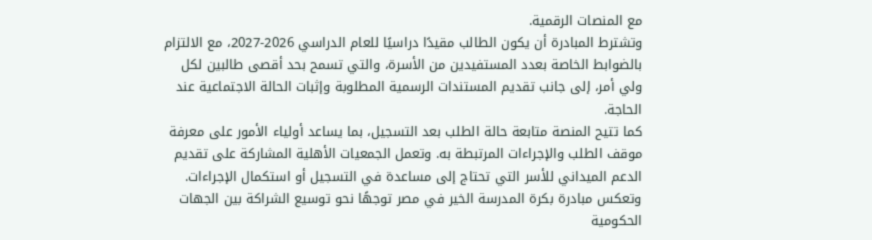مع المنصات الرقمية.
وتشترط المبادرة أن يكون الطالب مقيدًا دراسيًا للعام الدراسي 2026-2027، مع الالتزام بالضوابط الخاصة بعدد المستفيدين من الأسرة، والتي تسمح بحد أقصى طالبين لكل ولي أمر، إلى جانب تقديم المستندات الرسمية المطلوبة وإثبات الحالة الاجتماعية عند الحاجة.
كما تتيح المنصة متابعة حالة الطلب بعد التسجيل، بما يساعد أولياء الأمور على معرفة موقف الطلب والإجراءات المرتبطة به. وتعمل الجمعيات الأهلية المشاركة على تقديم الدعم الميداني للأسر التي تحتاج إلى مساعدة في التسجيل أو استكمال الإجراءات.
وتعكس مبادرة بكرة المدرسة الخير في مصر توجهًا نحو توسيع الشراكة بين الجهات الحكومية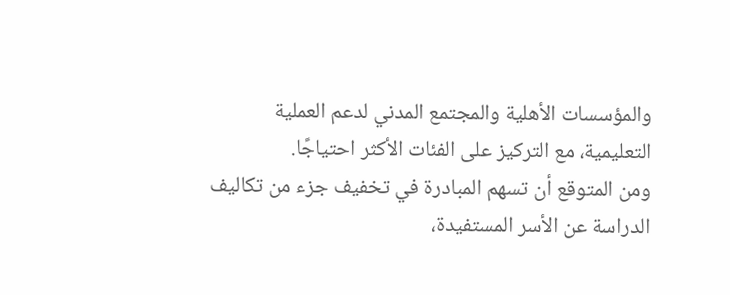والمؤسسات الأهلية والمجتمع المدني لدعم العملية التعليمية، مع التركيز على الفئات الأكثر احتياجًا.
ومن المتوقع أن تسهم المبادرة في تخفيف جزء من تكاليف الدراسة عن الأسر المستفيدة،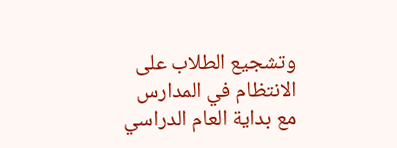وتشجيع الطلاب على الانتظام في المدارس مع بداية العام الدراسي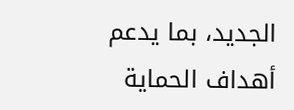الجديد، بما يدعم أهداف الحماية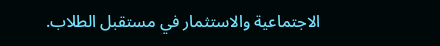الاجتماعية والاستثمار في مستقبل الطلاب.